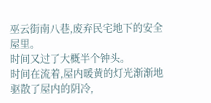巫云街南八巷,废弃民宅地下的安全屋里。
时间又过了大概半个钟头。
时间在流着,屋内暖黄的灯光渐渐地驱散了屋内的阴冷,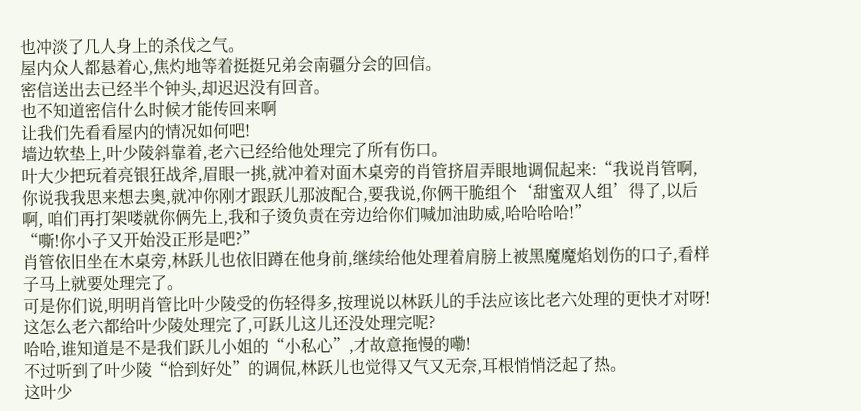也冲淡了几人身上的杀伐之气。
屋内众人都悬着心,焦灼地等着挺挺兄弟会南疆分会的回信。
密信送出去已经半个钟头,却迟迟没有回音。
也不知道密信什么时候才能传回来啊
让我们先看看屋内的情况如何吧!
墙边软垫上,叶少陵斜靠着,老六已经给他处理完了所有伤口。
叶大少把玩着亮银狂战斧,眉眼一挑,就冲着对面木桌旁的肖管挤眉弄眼地调侃起来:“我说肖管啊,你说我我思来想去奥,就冲你刚才跟跃儿那波配合,要我说,你俩干脆组个‘甜蜜双人组’得了,以后啊, 咱们再打架喽就你俩先上,我和子烫负责在旁边给你们喊加油助威,哈哈哈哈!”
“嘶!你小子又开始没正形是吧?”
肖管依旧坐在木桌旁,林跃儿也依旧蹲在他身前,继续给他处理着肩膀上被黑魔魔焰划伤的口子,看样子马上就要处理完了。
可是你们说,明明肖管比叶少陵受的伤轻得多,按理说以林跃儿的手法应该比老六处理的更快才对呀!这怎么老六都给叶少陵处理完了,可跃儿这儿还没处理完呢?
哈哈,谁知道是不是我们跃儿小姐的“小私心”,才故意拖慢的嘞!
不过听到了叶少陵“恰到好处”的调侃,林跃儿也觉得又气又无奈,耳根悄悄泛起了热。
这叶少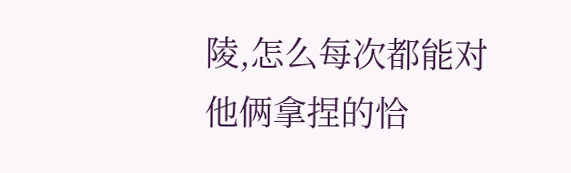陵,怎么每次都能对他俩拿捏的恰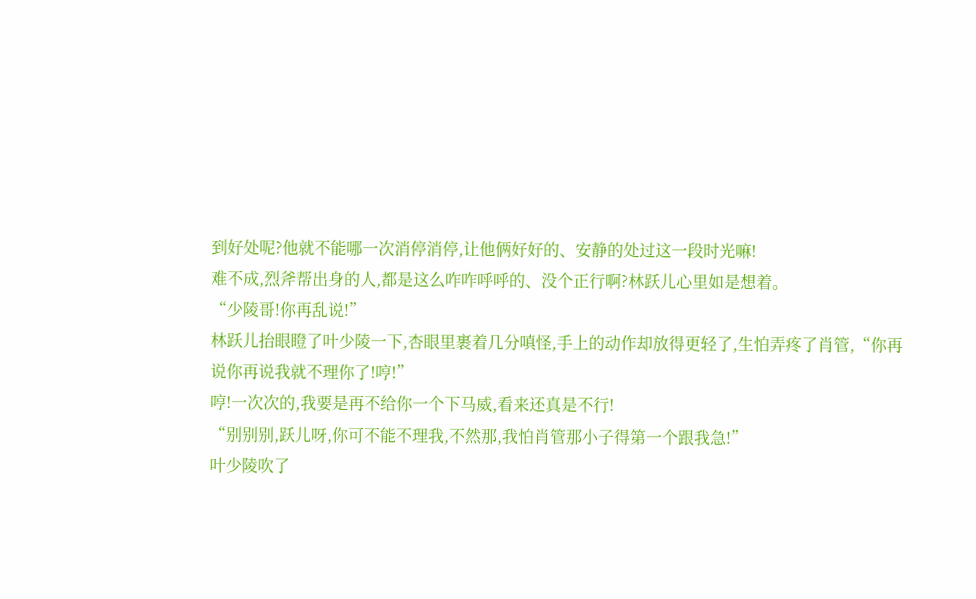到好处呢?他就不能哪一次消停消停,让他俩好好的、安静的处过这一段时光嘛!
难不成,烈斧帮出身的人,都是这么咋咋呼呼的、没个正行啊?林跃儿心里如是想着。
“少陵哥!你再乱说!”
林跃儿抬眼瞪了叶少陵一下,杏眼里裹着几分嗔怪,手上的动作却放得更轻了,生怕弄疼了肖管,“你再说你再说我就不理你了!哼!”
哼!一次次的,我要是再不给你一个下马威,看来还真是不行!
“别别别,跃儿呀,你可不能不理我,不然那,我怕肖管那小子得第一个跟我急!”
叶少陵吹了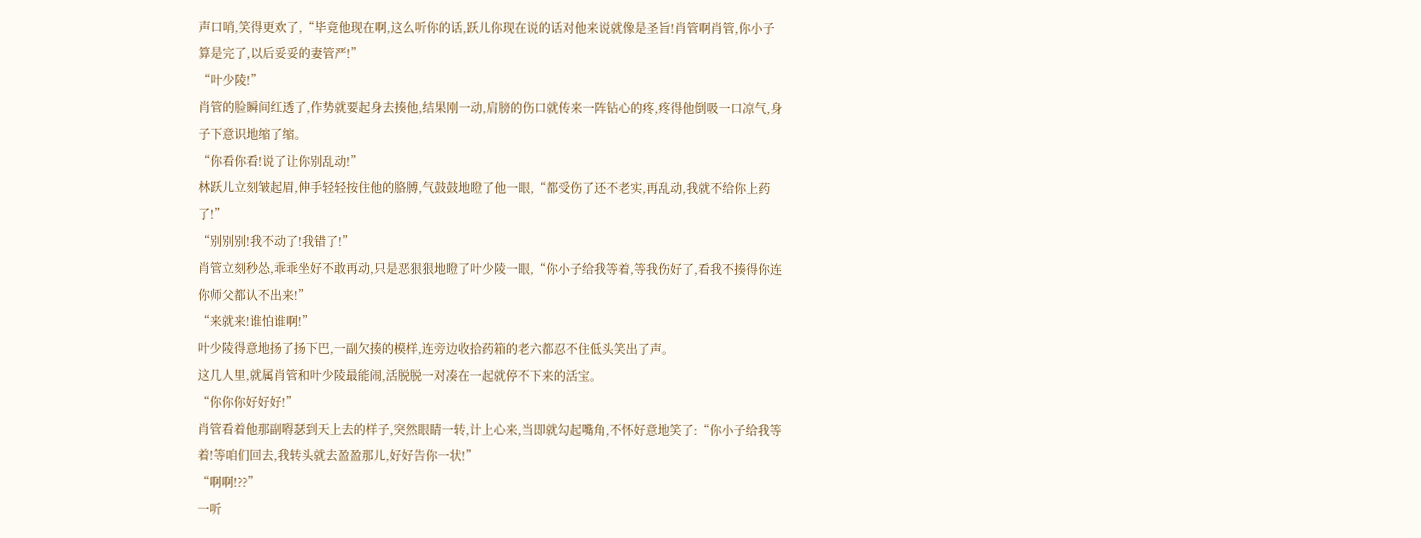声口哨,笑得更欢了,“毕竟他现在啊,这么听你的话,跃儿你现在说的话对他来说就像是圣旨!肖管啊肖管,你小子算是完了,以后妥妥的妻管严!”
“叶少陵!”
肖管的脸瞬间红透了,作势就要起身去揍他,结果刚一动,肩膀的伤口就传来一阵钻心的疼,疼得他倒吸一口凉气,身子下意识地缩了缩。
“你看你看!说了让你别乱动!”
林跃儿立刻皱起眉,伸手轻轻按住他的胳膊,气鼓鼓地瞪了他一眼,“都受伤了还不老实,再乱动,我就不给你上药了!”
“别别别!我不动了!我错了!”
肖管立刻秒怂,乖乖坐好不敢再动,只是恶狠狠地瞪了叶少陵一眼,“你小子给我等着,等我伤好了,看我不揍得你连你师父都认不出来!”
“来就来!谁怕谁啊!”
叶少陵得意地扬了扬下巴,一副欠揍的模样,连旁边收拾药箱的老六都忍不住低头笑出了声。
这几人里,就属肖管和叶少陵最能闹,活脱脱一对凑在一起就停不下来的活宝。
“你你你好好好!”
肖管看着他那副嘚瑟到天上去的样子,突然眼睛一转,计上心来,当即就勾起嘴角,不怀好意地笑了:“你小子给我等着!等咱们回去,我转头就去盈盈那儿,好好告你一状!”
“啊啊!??”
一听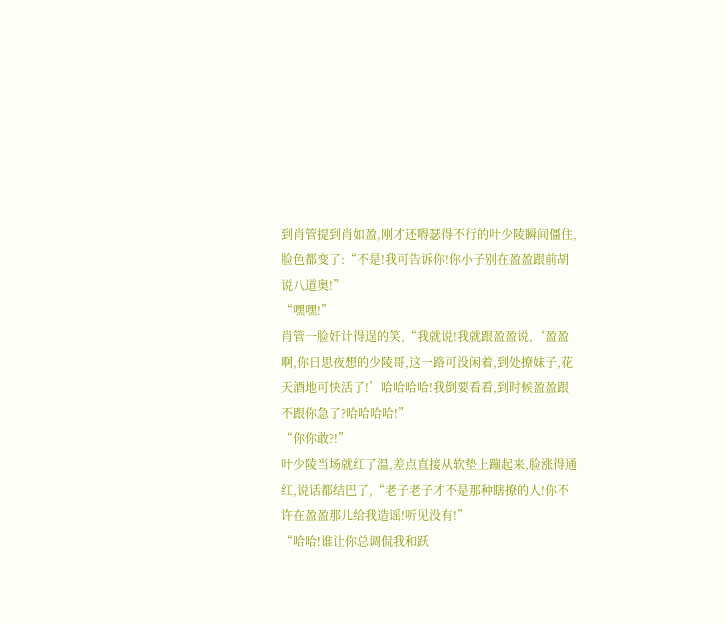到肖管提到肖如盈,刚才还嘚瑟得不行的叶少陵瞬间僵住,脸色都变了:“不是!我可告诉你!你小子别在盈盈跟前胡说八道奥!”
“嘿嘿!”
肖管一脸奸计得逞的笑,“我就说!我就跟盈盈说,‘盈盈啊,你日思夜想的少陵哥,这一路可没闲着,到处撩妹子,花天酒地可快活了!’哈哈哈哈!我倒要看看,到时候盈盈跟不跟你急了?哈哈哈哈!”
“你你敢?!”
叶少陵当场就红了温,差点直接从软垫上蹦起来,脸涨得通红,说话都结巴了,“老子老子才不是那种瞎撩的人!你不许在盈盈那儿给我造谣!听见没有!”
“哈哈!谁让你总调侃我和跃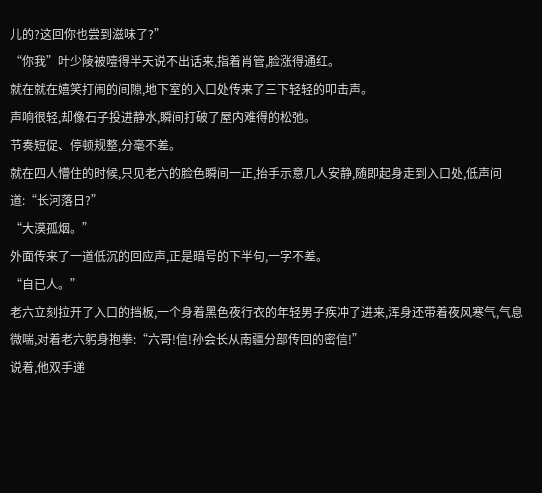儿的?这回你也尝到滋味了?”
“你我”叶少陵被噎得半天说不出话来,指着肖管,脸涨得通红。
就在就在嬉笑打闹的间隙,地下室的入口处传来了三下轻轻的叩击声。
声响很轻,却像石子投进静水,瞬间打破了屋内难得的松弛。
节奏短促、停顿规整,分毫不差。
就在四人懵住的时候,只见老六的脸色瞬间一正,抬手示意几人安静,随即起身走到入口处,低声问道:“长河落日?”
“大漠孤烟。”
外面传来了一道低沉的回应声,正是暗号的下半句,一字不差。
“自已人。”
老六立刻拉开了入口的挡板,一个身着黑色夜行衣的年轻男子疾冲了进来,浑身还带着夜风寒气,气息微喘,对着老六躬身抱拳:“六哥!信!孙会长从南疆分部传回的密信!”
说着,他双手递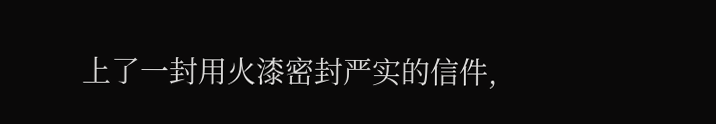上了一封用火漆密封严实的信件,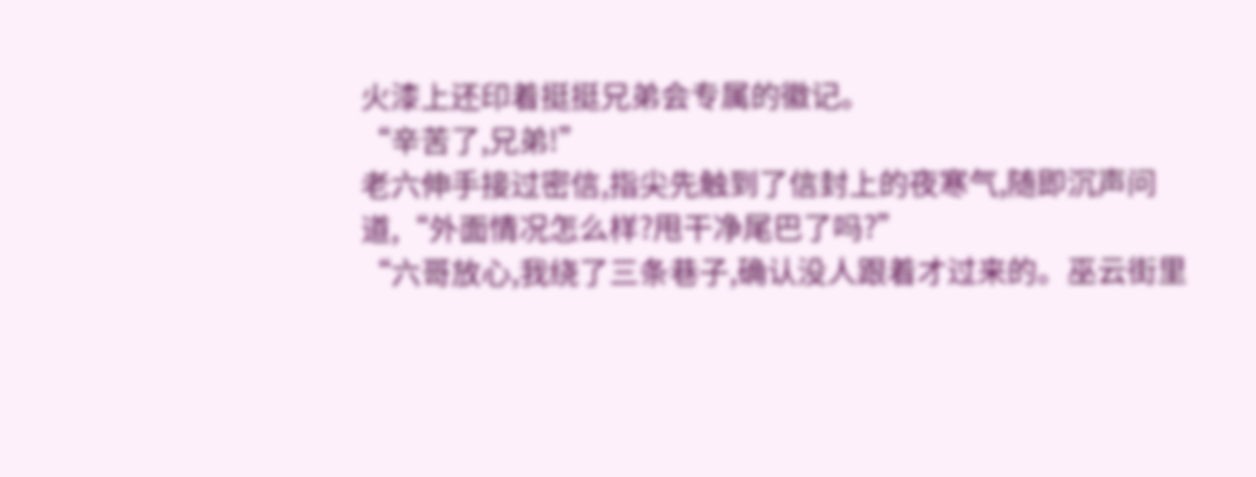火漆上还印着挺挺兄弟会专属的徽记。
“辛苦了,兄弟!”
老六伸手接过密信,指尖先触到了信封上的夜寒气,随即沉声问道,“外面情况怎么样?甩干净尾巴了吗?”
“六哥放心,我绕了三条巷子,确认没人跟着才过来的。巫云街里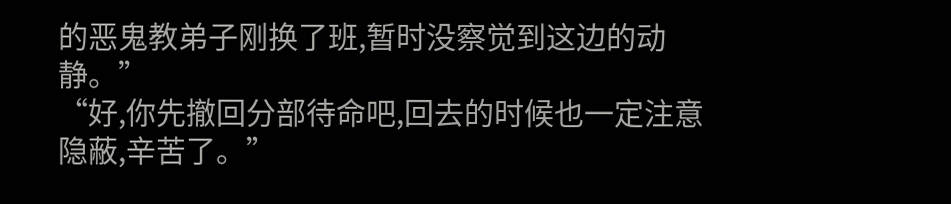的恶鬼教弟子刚换了班,暂时没察觉到这边的动静。”
“好,你先撤回分部待命吧,回去的时候也一定注意隐蔽,辛苦了。”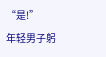“是!”
年轻男子躬